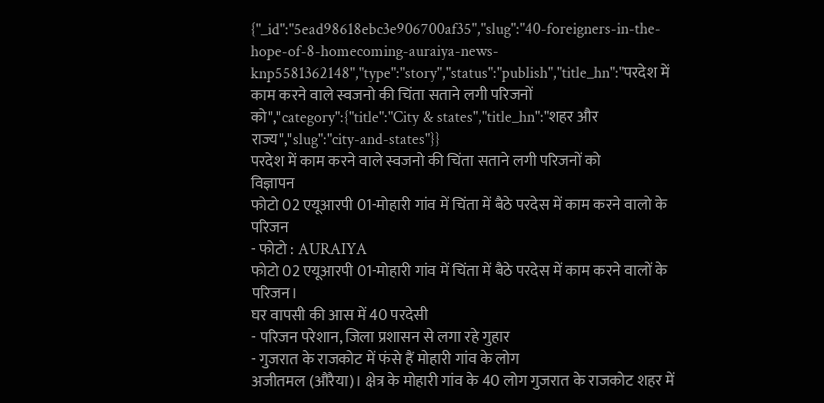{"_id":"5ead98618ebc3e906700af35","slug":"40-foreigners-in-the-hope-of-8-homecoming-auraiya-news-knp5581362148","type":"story","status":"publish","title_hn":"परदेश में काम करने वाले स्वजनो की चिंता सताने लगी परिजनों को","category":{"title":"City & states","title_hn":"शहर और राज्य","slug":"city-and-states"}}
परदेश में काम करने वाले स्वजनो की चिंता सताने लगी परिजनों को
विज्ञापन
फोटो 02 एयूआरपी 01-मोहारी गांव में चिंता में बैठे परदेस में काम करने वालो के परिजन
- फोटो : AURAIYA
फोटो 02 एयूआरपी 01-मोहारी गांव में चिंता में बैठे परदेस में काम करने वालों के परिजन।
घर वापसी की आस में 40 परदेसी
- परिजन परेशान, जिला प्रशासन से लगा रहे गुहार
- गुजरात के राजकोट में फंसे हैं मोहारी गांव के लोग
अजीतमल (औरैया)। क्षेत्र के मोहारी गांव के 40 लोग गुजरात के राजकोट शहर में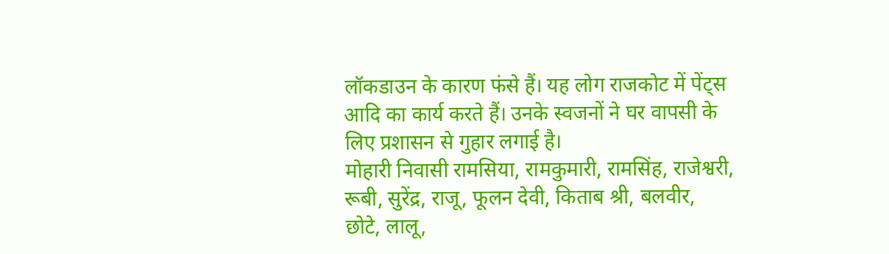लॉकडाउन के कारण फंसे हैं। यह लोग राजकोट में पेंट्स आदि का कार्य करते हैं। उनके स्वजनों ने घर वापसी के लिए प्रशासन से गुहार लगाई है।
मोहारी निवासी रामसिया, रामकुमारी, रामसिंह, राजेश्वरी, रूबी, सुरेंद्र, राजू, फूलन देवी, किताब श्री, बलवीर, छोटे, लालू,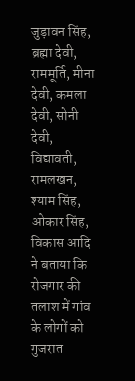जुड़ावन सिंह, ब्रह्मा देवी, राममूर्ति, मीना देवी, कमला देवी, सोनी देवी, विद्यावती, रामलखन, श्याम सिंह, ओकार सिंह, विकास आदि ने बताया कि रोजगार की तलाश में गांव के लोगों को गुजरात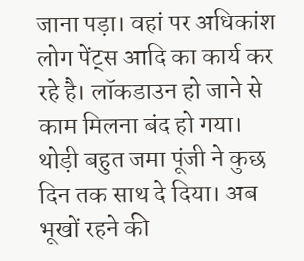जाना पड़ा। वहां पर अधिकांश लोग पेंट्स आदि का कार्य कर रहे है। लॉकडाउन हो जाने से काम मिलना बंद हो गया। थोड़ी बहुत जमा पूंजी ने कुछ दिन तक साथ दे दिया। अब भूखों रहने की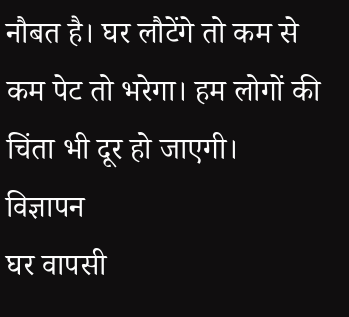नौबत है। घर लौटेंगे तो कम से कम पेट तो भरेगा। हम लोगों की चिंता भी दूर हो जाएगी।
विज्ञापन
घर वापसी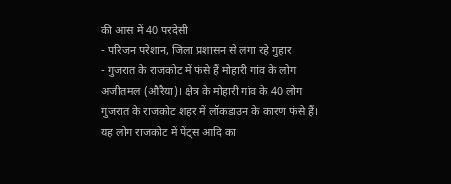की आस में 40 परदेसी
- परिजन परेशान, जिला प्रशासन से लगा रहे गुहार
- गुजरात के राजकोट में फंसे हैं मोहारी गांव के लोग
अजीतमल (औरैया)। क्षेत्र के मोहारी गांव के 40 लोग गुजरात के राजकोट शहर में लॉकडाउन के कारण फंसे हैं। यह लोग राजकोट में पेंट्स आदि का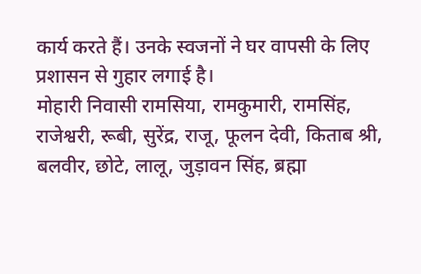कार्य करते हैं। उनके स्वजनों ने घर वापसी के लिए प्रशासन से गुहार लगाई है।
मोहारी निवासी रामसिया, रामकुमारी, रामसिंह, राजेश्वरी, रूबी, सुरेंद्र, राजू, फूलन देवी, किताब श्री, बलवीर, छोटे, लालू, जुड़ावन सिंह, ब्रह्मा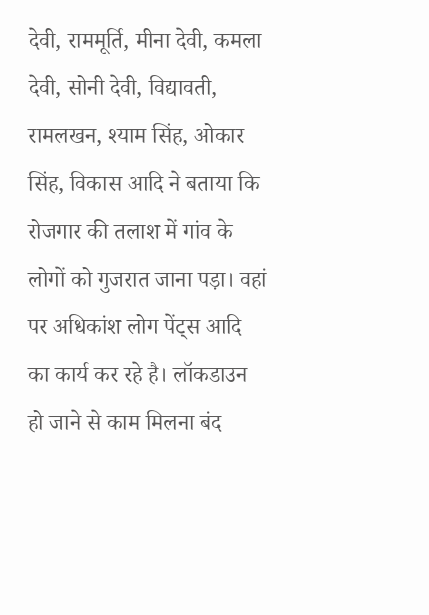देवी, राममूर्ति, मीना देवी, कमला देवी, सोनी देवी, विद्यावती, रामलखन, श्याम सिंह, ओकार सिंह, विकास आदि ने बताया कि रोजगार की तलाश में गांव के लोगों को गुजरात जाना पड़ा। वहां पर अधिकांश लोग पेंट्स आदि का कार्य कर रहे है। लॉकडाउन हो जाने से काम मिलना बंद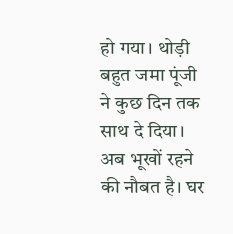हो गया। थोड़ी बहुत जमा पूंजी ने कुछ दिन तक साथ दे दिया। अब भूखों रहने की नौबत है। घर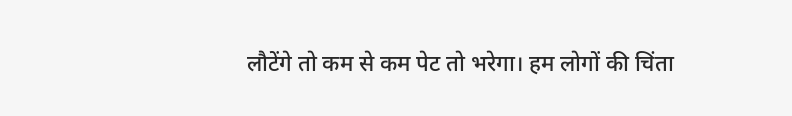लौटेंगे तो कम से कम पेट तो भरेगा। हम लोगों की चिंता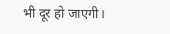भी दूर हो जाएगी।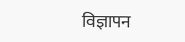विज्ञापन